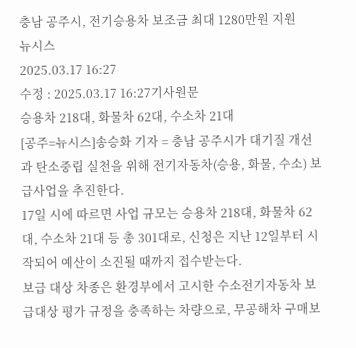충남 공주시, 전기승용차 보조금 최대 1280만원 지원
뉴시스
2025.03.17 16:27
수정 : 2025.03.17 16:27기사원문
승용차 218대, 화물차 62대, 수소차 21대
[공주=뉴시스]송승화 기자 = 충남 공주시가 대기질 개선과 탄소중립 실천을 위해 전기자동차(승용, 화물, 수소) 보급사업을 추진한다.
17일 시에 따르면 사업 규모는 승용차 218대, 화물차 62대, 수소차 21대 등 총 301대로, 신청은 지난 12일부터 시작되어 예산이 소진될 때까지 접수받는다.
보급 대상 차종은 환경부에서 고시한 수소전기자동차 보급대상 평가 규정을 충족하는 차량으로, 무공해차 구매보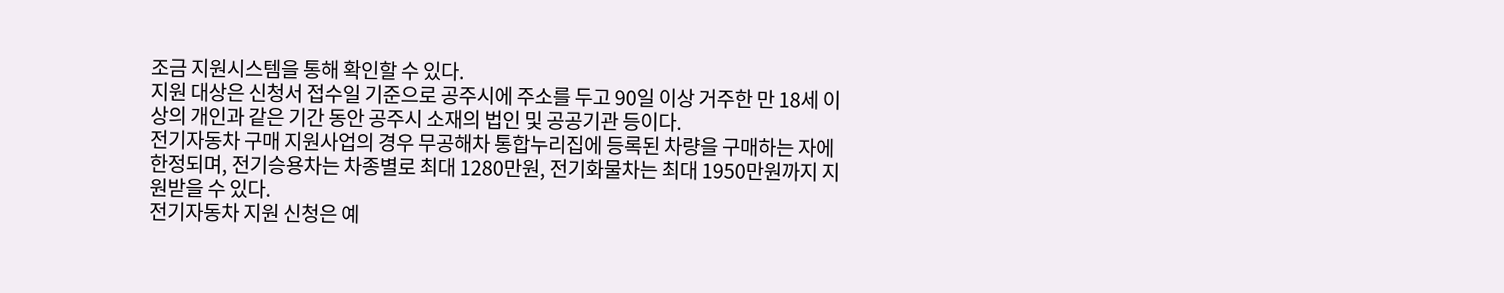조금 지원시스템을 통해 확인할 수 있다.
지원 대상은 신청서 접수일 기준으로 공주시에 주소를 두고 90일 이상 거주한 만 18세 이상의 개인과 같은 기간 동안 공주시 소재의 법인 및 공공기관 등이다.
전기자동차 구매 지원사업의 경우 무공해차 통합누리집에 등록된 차량을 구매하는 자에 한정되며, 전기승용차는 차종별로 최대 1280만원, 전기화물차는 최대 1950만원까지 지원받을 수 있다.
전기자동차 지원 신청은 예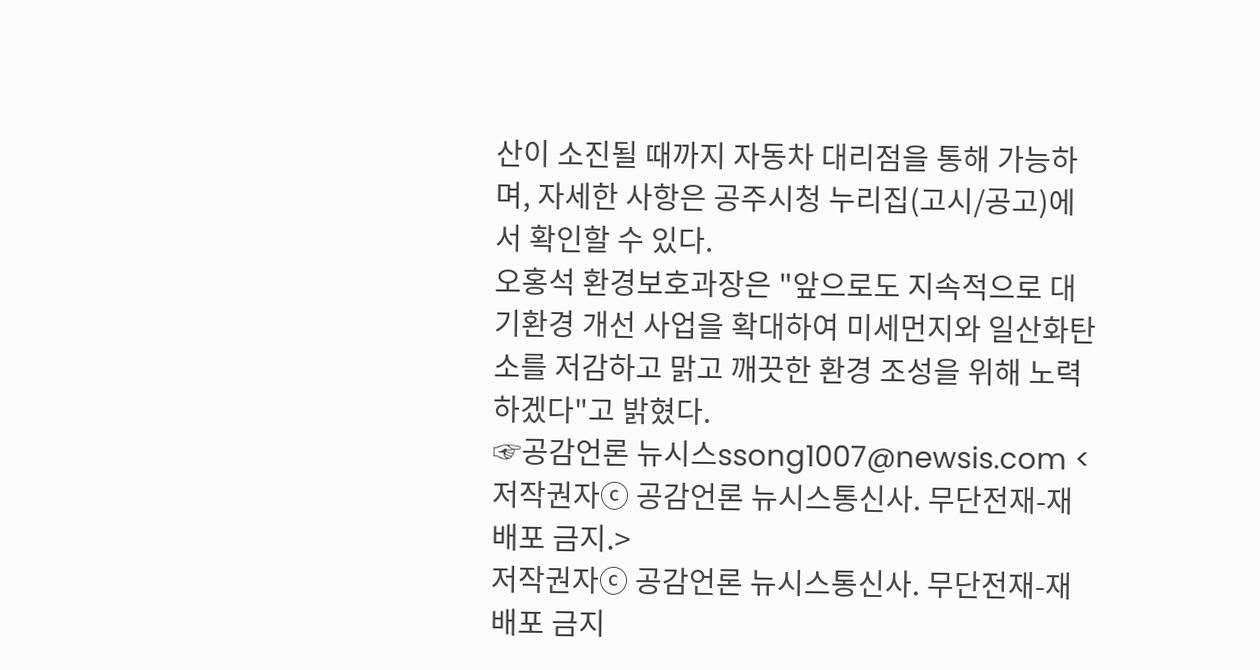산이 소진될 때까지 자동차 대리점을 통해 가능하며, 자세한 사항은 공주시청 누리집(고시/공고)에서 확인할 수 있다.
오홍석 환경보호과장은 "앞으로도 지속적으로 대기환경 개선 사업을 확대하여 미세먼지와 일산화탄소를 저감하고 맑고 깨끗한 환경 조성을 위해 노력하겠다"고 밝혔다.
☞공감언론 뉴시스ssong1007@newsis.com <저작권자ⓒ 공감언론 뉴시스통신사. 무단전재-재배포 금지.>
저작권자ⓒ 공감언론 뉴시스통신사. 무단전재-재배포 금지